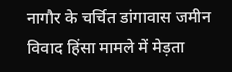नागौर के चर्चित डांगावास जमीन विवाद हिंसा मामले में मेड़ता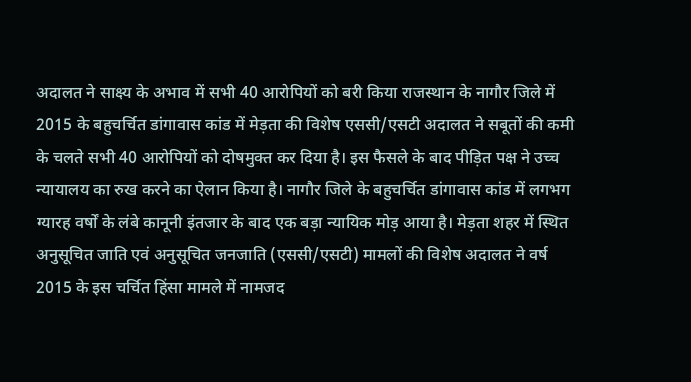अदालत ने साक्ष्य के अभाव में सभी 40 आरोपियों को बरी किया राजस्थान के नागौर जिले में 2015 के बहुचर्चित डांगावास कांड में मेड़ता की विशेष एससी/एसटी अदालत ने सबूतों की कमी के चलते सभी 40 आरोपियों को दोषमुक्त कर दिया है। इस फैसले के बाद पीड़ित पक्ष ने उच्च न्यायालय का रुख करने का ऐलान किया है। नागौर जिले के बहुचर्चित डांगावास कांड में लगभग ग्यारह वर्षों के लंबे कानूनी इंतजार के बाद एक बड़ा न्यायिक मोड़ आया है। मेड़ता शहर में स्थित अनुसूचित जाति एवं अनुसूचित जनजाति (एससी/एसटी) मामलों की विशेष अदालत ने वर्ष 2015 के इस चर्चित हिंसा मामले में नामजद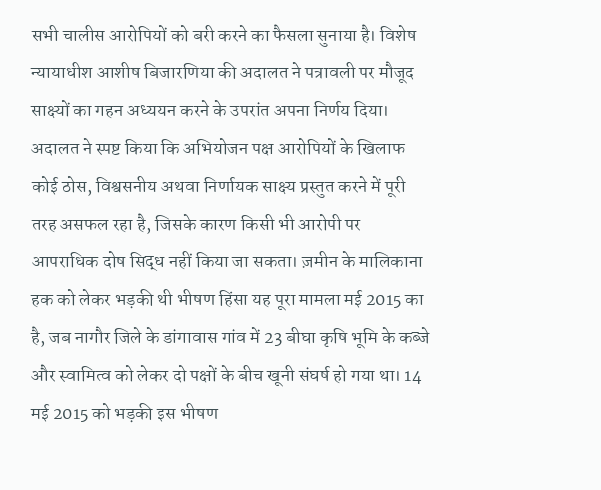सभी चालीस आरोपियों को बरी करने का फैसला सुनाया है। विशेष न्यायाधीश आशीष बिजारणिया की अदालत ने पत्रावली पर मौजूद साक्ष्यों का गहन अध्ययन करने के उपरांत अपना निर्णय दिया। अदालत ने स्पष्ट किया कि अभियोजन पक्ष आरोपियों के खिलाफ कोई ठोस, विश्वसनीय अथवा निर्णायक साक्ष्य प्रस्तुत करने में पूरी तरह असफल रहा है, जिसके कारण किसी भी आरोपी पर आपराधिक दोष सिद्ध नहीं किया जा सकता। ज़मीन के मालिकाना हक को लेकर भड़की थी भीषण हिंसा यह पूरा मामला मई 2015 का है, जब नागौर जिले के डांगावास गांव में 23 बीघा कृषि भूमि के कब्जे और स्वामित्व को लेकर दो पक्षों के बीच खूनी संघर्ष हो गया था। 14 मई 2015 को भड़की इस भीषण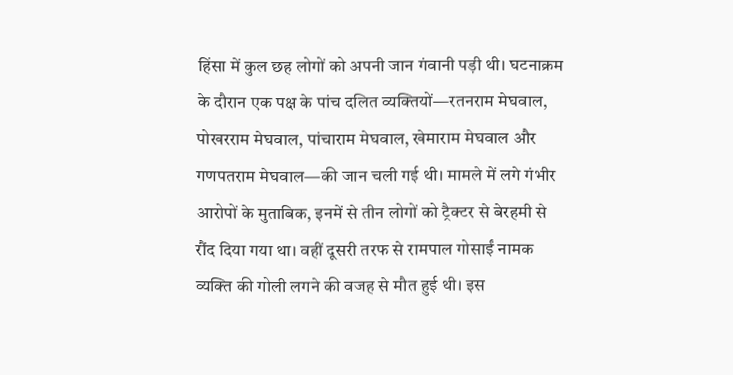हिंसा में कुल छह लोगों को अपनी जान गंवानी पड़ी थी। घटनाक्रम के दौरान एक पक्ष के पांच दलित व्यक्तियों—रतनराम मेघवाल, पोखरराम मेघवाल, पांचाराम मेघवाल, खेमाराम मेघवाल और गणपतराम मेघवाल—की जान चली गई थी। मामले में लगे गंभीर आरोपों के मुताबिक, इनमें से तीन लोगों को ट्रैक्टर से बेरहमी से रौंद दिया गया था। वहीं दूसरी तरफ से रामपाल गोसाईं नामक व्यक्ति की गोली लगने की वजह से मौत हुई थी। इस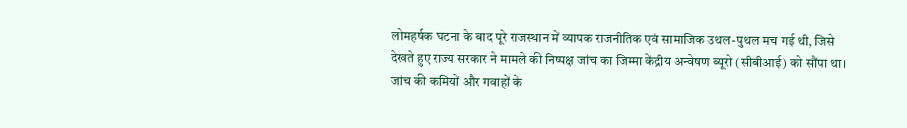लोमहर्षक घटना के बाद पूरे राजस्थान में व्यापक राजनीतिक एवं सामाजिक उथल-पुथल मच गई थी, जिसे देखते हुए राज्य सरकार ने मामले की निष्पक्ष जांच का जिम्मा केंद्रीय अन्वेषण ब्यूरो (सीबीआई) को सौंपा था। जांच की कमियों और गवाहों के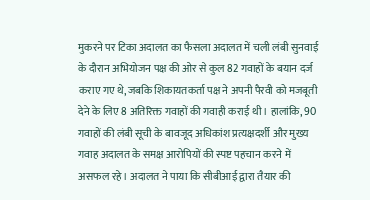मुकरने पर टिका अदालत का फैसला अदालत में चली लंबी सुनवाई के दौरान अभियोजन पक्ष की ओर से कुल 82 गवाहों के बयान दर्ज कराए गए थे, जबकि शिकायतकर्ता पक्ष ने अपनी पैरवी को मजबूती देने के लिए 8 अतिरिक्त गवाहों की गवाही कराई थी। हालांकि, 90 गवाहों की लंबी सूची के बावजूद अधिकांश प्रत्यक्षदर्शी और मुख्य गवाह अदालत के समक्ष आरोपियों की स्पष्ट पहचान करने में असफल रहे। अदालत ने पाया कि सीबीआई द्वारा तैयार की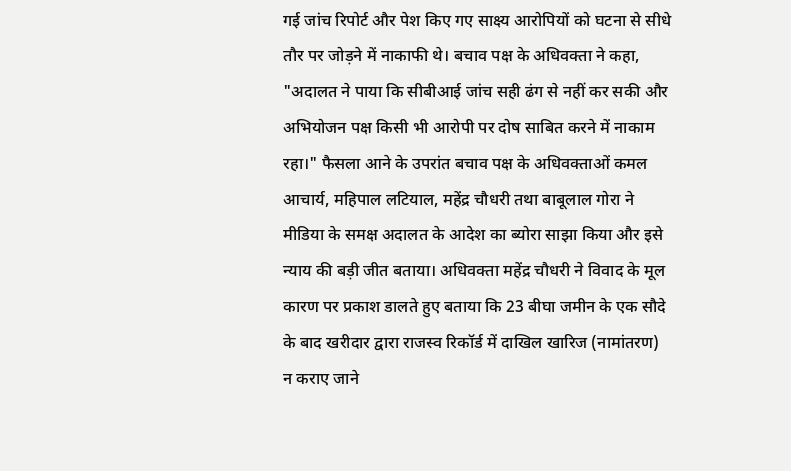गई जांच रिपोर्ट और पेश किए गए साक्ष्य आरोपियों को घटना से सीधे तौर पर जोड़ने में नाकाफी थे। बचाव पक्ष के अधिवक्ता ने कहा, "अदालत ने पाया कि सीबीआई जांच सही ढंग से नहीं कर सकी और अभियोजन पक्ष किसी भी आरोपी पर दोष साबित करने में नाकाम रहा।" फैसला आने के उपरांत बचाव पक्ष के अधिवक्ताओं कमल आचार्य, महिपाल लटियाल, महेंद्र चौधरी तथा बाबूलाल गोरा ने मीडिया के समक्ष अदालत के आदेश का ब्योरा साझा किया और इसे न्याय की बड़ी जीत बताया। अधिवक्ता महेंद्र चौधरी ने विवाद के मूल कारण पर प्रकाश डालते हुए बताया कि 23 बीघा जमीन के एक सौदे के बाद खरीदार द्वारा राजस्व रिकॉर्ड में दाखिल खारिज (नामांतरण) न कराए जाने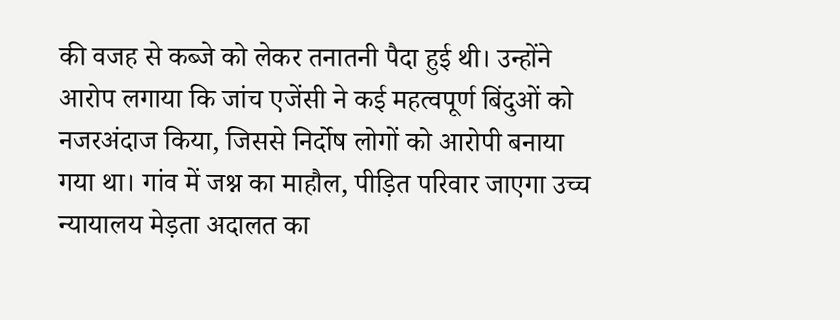की वजह से कब्जे को लेकर तनातनी पैदा हुई थी। उन्होंने आरोप लगाया कि जांच एजेंसी ने कई महत्वपूर्ण बिंदुओं को नजरअंदाज किया, जिससे निर्दोष लोगों को आरोपी बनाया गया था। गांव में जश्न का माहौल, पीड़ित परिवार जाएगा उच्च न्यायालय मेड़ता अदालत का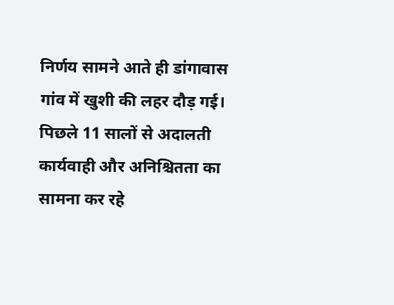निर्णय सामने आते ही डांगावास गांव में खुशी की लहर दौड़ गई। पिछले 11 सालों से अदालती कार्यवाही और अनिश्चितता का सामना कर रहे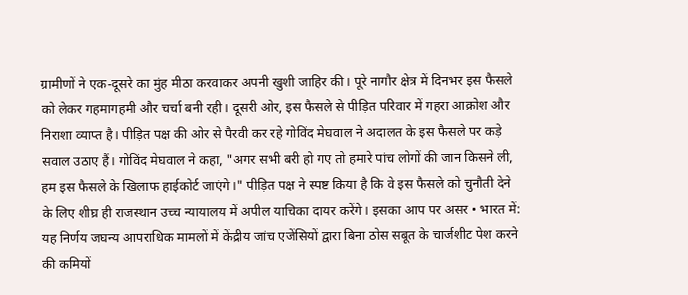ग्रामीणों ने एक-दूसरे का मुंह मीठा करवाकर अपनी खुशी जाहिर की। पूरे नागौर क्षेत्र में दिनभर इस फैसले को लेकर गहमागहमी और चर्चा बनी रही। दूसरी ओर, इस फैसले से पीड़ित परिवार में गहरा आक्रोश और निराशा व्याप्त है। पीड़ित पक्ष की ओर से पैरवी कर रहे गोविंद मेघवाल ने अदालत के इस फैसले पर कड़े सवाल उठाए हैं। गोविंद मेघवाल ने कहा, "अगर सभी बरी हो गए तो हमारे पांच लोगों की जान किसने ली, हम इस फैसले के खिलाफ हाईकोर्ट जाएंगे।" पीड़ित पक्ष ने स्पष्ट किया है कि वे इस फैसले को चुनौती देने के लिए शीघ्र ही राजस्थान उच्च न्यायालय में अपील याचिका दायर करेंगे। इसका आप पर असर • भारत में: यह निर्णय जघन्य आपराधिक मामलों में केंद्रीय जांच एजेंसियों द्वारा बिना ठोस सबूत के चार्जशीट पेश करने की कमियों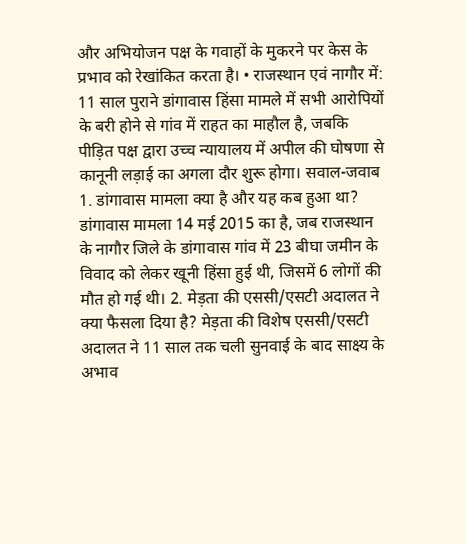और अभियोजन पक्ष के गवाहों के मुकरने पर केस के प्रभाव को रेखांकित करता है। • राजस्थान एवं नागौर में: 11 साल पुराने डांगावास हिंसा मामले में सभी आरोपियों के बरी होने से गांव में राहत का माहौल है, जबकि पीड़ित पक्ष द्वारा उच्च न्यायालय में अपील की घोषणा से कानूनी लड़ाई का अगला दौर शुरू होगा। सवाल-जवाब 1. डांगावास मामला क्या है और यह कब हुआ था? डांगावास मामला 14 मई 2015 का है, जब राजस्थान के नागौर जिले के डांगावास गांव में 23 बीघा जमीन के विवाद को लेकर खूनी हिंसा हुई थी, जिसमें 6 लोगों की मौत हो गई थी। 2. मेड़ता की एससी/एसटी अदालत ने क्या फैसला दिया है? मेड़ता की विशेष एससी/एसटी अदालत ने 11 साल तक चली सुनवाई के बाद साक्ष्य के अभाव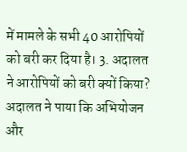में मामले के सभी 40 आरोपियों को बरी कर दिया है। 3. अदालत ने आरोपियों को बरी क्यों किया? अदालत ने पाया कि अभियोजन और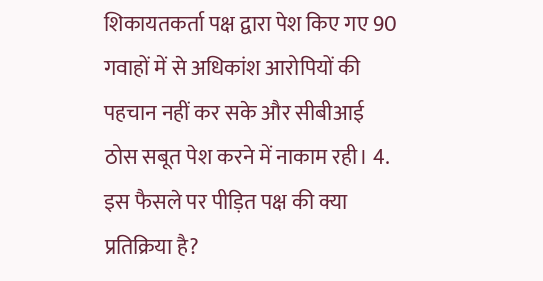शिकायतकर्ता पक्ष द्वारा पेश किए गए 90 गवाहों में से अधिकांश आरोपियों की पहचान नहीं कर सके और सीबीआई ठोस सबूत पेश करने में नाकाम रही। 4. इस फैसले पर पीड़ित पक्ष की क्या प्रतिक्रिया है?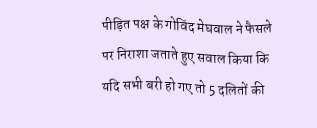पीड़ित पक्ष के गोविंद मेघवाल ने फैसले पर निराशा जताते हुए सवाल किया कि यदि सभी बरी हो गए तो 5 दलितों की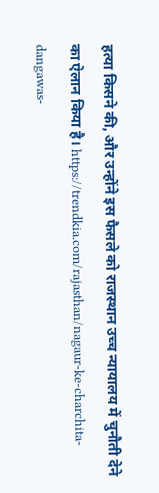हत्या किसने की, और उन्होंने इस फैसले को राजस्थान उच्च न्यायालय में चुनौती देने का ऐलान किया है। https://trendkia.com/rajasthan/nagaur-ke-charchita-dangawas-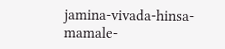jamina-vivada-hinsa-mamale-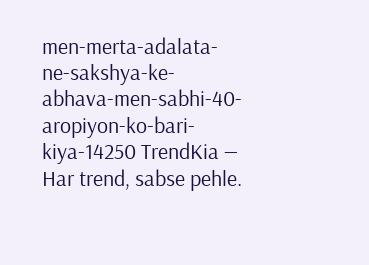men-merta-adalata-ne-sakshya-ke-abhava-men-sabhi-40-aropiyon-ko-bari-kiya-14250 TrendKia — Har trend, sabse pehle.